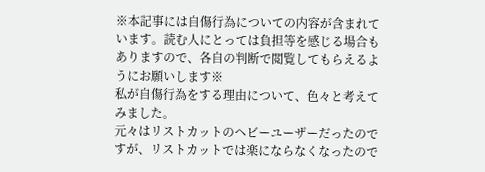※本記事には自傷行為についての内容が含まれています。読む人にとっては負担等を感じる場合もありますので、各自の判断で閲覧してもらえるようにお願いします※
私が自傷行為をする理由について、色々と考えてみました。
元々はリストカットのヘビーユーザーだったのですが、リストカットでは楽にならなくなったので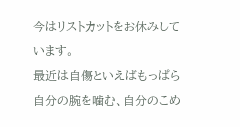今はリストカットをお休みしています。
最近は自傷といえばもっぱら自分の腕を噛む、自分のこめ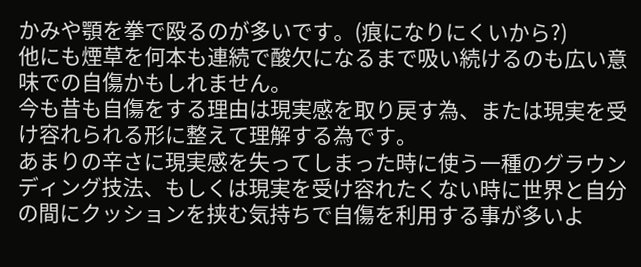かみや顎を拳で殴るのが多いです。(痕になりにくいから?)
他にも煙草を何本も連続で酸欠になるまで吸い続けるのも広い意味での自傷かもしれません。
今も昔も自傷をする理由は現実感を取り戻す為、または現実を受け容れられる形に整えて理解する為です。
あまりの辛さに現実感を失ってしまった時に使う一種のグラウンディング技法、もしくは現実を受け容れたくない時に世界と自分の間にクッションを挟む気持ちで自傷を利用する事が多いよ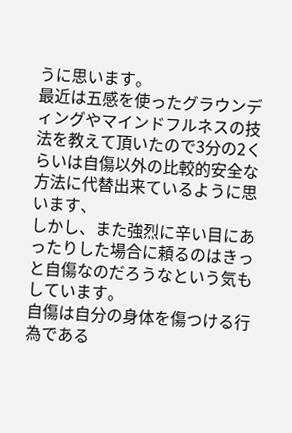うに思います。
最近は五感を使ったグラウンディングやマインドフルネスの技法を教えて頂いたので3分の2くらいは自傷以外の比較的安全な方法に代替出来ているように思います、
しかし、また強烈に辛い目にあったりした場合に頼るのはきっと自傷なのだろうなという気もしています。
自傷は自分の身体を傷つける行為である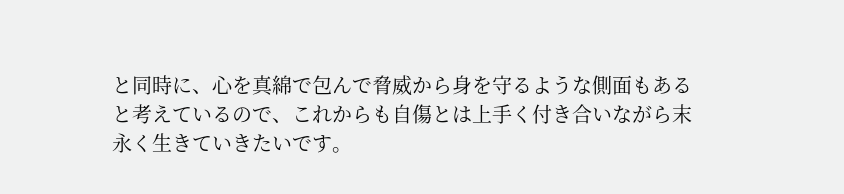と同時に、心を真綿で包んで脅威から身を守るような側面もあると考えているので、これからも自傷とは上手く付き合いながら末永く生きていきたいです。